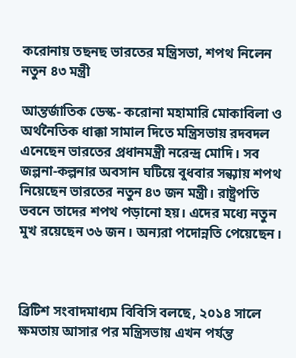করোনায় তছনছ ভারতের মন্ত্রিসভা, শপথ নিলেন নতুন ৪৩ মন্ত্রী

আন্তর্জাতিক ডেস্ক- করোনা মহামারি মোকাবিলা ও অর্থনৈতিক ধাক্কা সামাল দিতে মন্ত্রিসভায় রদবদল এনেছেন ভারতের প্রধানমন্ত্রী নরেন্দ্র মোদি। সব জল্পনা-কল্পনার অবসান ঘটিয়ে বুধবার সন্ধ্যায় শপথ নিয়েছেন ভারতের নতুন ৪৩ জন মন্ত্রী। রাষ্ট্রপতি ভবনে তাদের শপথ পড়ানো হয়। এদের মধ্যে নতুন মুখ রয়েছেন ৩৬ জন। অন্যরা পদোন্নতি পেয়েছেন।



ব্রিটিশ সংবাদমাধ্যম বিবিসি বলছে, ২০১৪ সালে ক্ষমতায় আসার পর মন্ত্রিসভায় এখন পর্যন্ত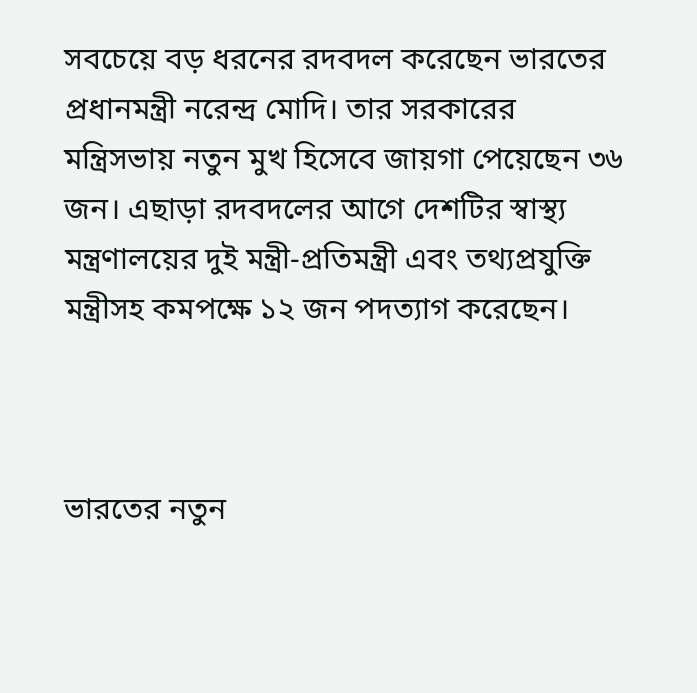সবচেয়ে বড় ধরনের রদবদল করেছেন ভারতের প্রধানমন্ত্রী নরেন্দ্র মোদি। তার সরকারের মন্ত্রিসভায় নতুন মুখ হিসেবে জায়গা পেয়েছেন ৩৬ জন। এছাড়া রদবদলের আগে দেশটির স্বাস্থ্য মন্ত্রণালয়ের দুই মন্ত্রী-প্রতিমন্ত্রী এবং তথ্যপ্রযুক্তি মন্ত্রীসহ কমপক্ষে ১২ জন পদত্যাগ করেছেন।



ভারতের নতুন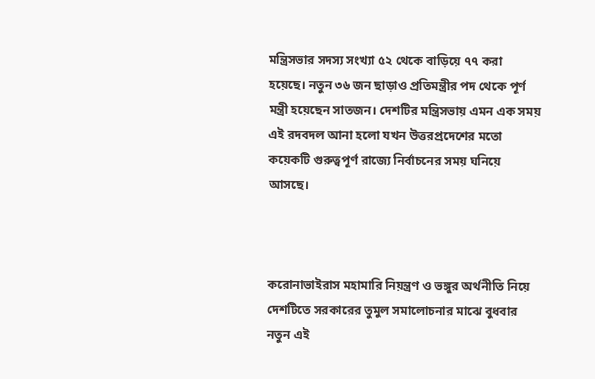মন্ত্রিসভার সদস্য সংখ্যা ৫২ থেকে বাড়িয়ে ৭৭ করা হয়েছে। নতুন ৩৬ জন ছাড়াও প্রতিমন্ত্রীর পদ থেকে পূর্ণ মন্ত্রী হয়েছেন সাতজন। দেশটির মন্ত্রিসভায় এমন এক সময় এই রদবদল আনা হলো যখন উত্তরপ্রদেশের মতো কয়েকটি গুরুত্বপূর্ণ রাজ্যে নির্বাচনের সময় ঘনিয়ে আসছে।



করোনাভাইরাস মহামারি নিয়ন্ত্রণ ও ভঙ্গুর অর্থনীতি নিয়ে দেশটিতে সরকারের তুমুল সমালোচনার মাঝে বুধবার নতুন এই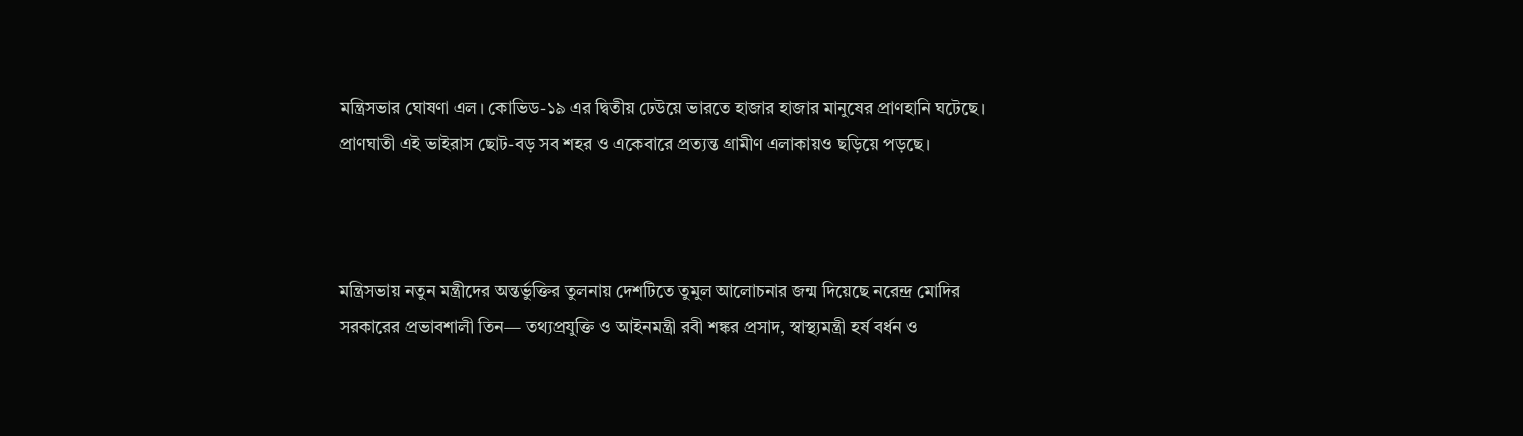মন্ত্রিসভার ঘোষণা এল। কোভিড-১৯ এর দ্বিতীয় ঢেউয়ে ভারতে হাজার হাজার মানুষের প্রাণহানি ঘটেছে। প্রাণঘাতী এই ভাইরাস ছোট-বড় সব শহর ও একেবারে প্রত্যন্ত গ্রামীণ এলাকায়ও ছড়িয়ে পড়ছে।



মন্ত্রিসভায় নতুন মন্ত্রীদের অন্তর্ভুক্তির তুলনায় দেশটিতে তুমুল আলোচনার জন্ম দিয়েছে নরেন্দ্র মোদির সরকারের প্রভাবশালী তিন— তথ্যপ্রযুক্তি ও আইনমন্ত্রী রবী শঙ্কর প্রসাদ, স্বাস্থ্যমন্ত্রী হর্ষ বর্ধন ও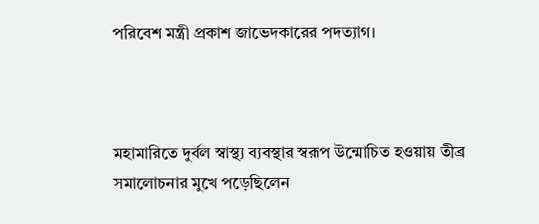পরিবেশ মন্ত্রী প্রকাশ জাভেদকারের পদত্যাগ।



মহামারিতে দুর্বল স্বাস্থ্য ব্যবস্থার স্বরূপ উন্মোচিত হওয়ায় তীব্র সমালোচনার মুখে পড়েছিলেন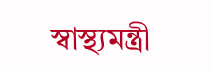স্বাস্থ্যমন্ত্রী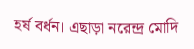হর্ষ বর্ধন। এছাড়া নরেন্দ্র মোদি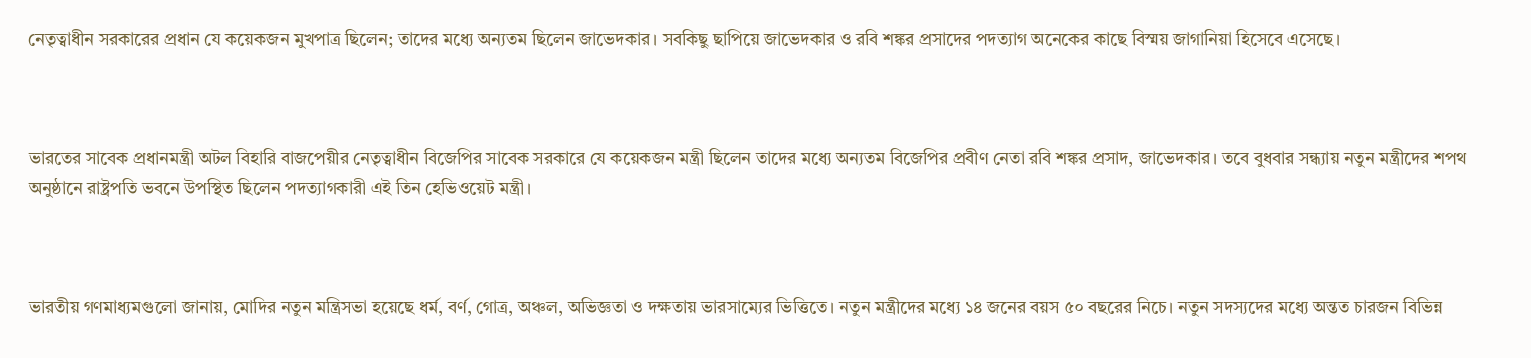নেতৃত্বাধীন সরকারের প্রধান যে কয়েকজন মুখপাত্র ছিলেন; তাদের মধ্যে অন্যতম ছিলেন জাভেদকার। সবকিছু ছাপিয়ে জাভেদকার ও রবি শঙ্কর প্রসাদের পদত্যাগ অনেকের কাছে বিস্ময় জাগানিয়া হিসেবে এসেছে।



ভারতের সাবেক প্রধানমন্ত্রী অটল বিহারি বাজপেয়ীর নেতৃত্বাধীন বিজেপির সাবেক সরকারে যে কয়েকজন মন্ত্রী ছিলেন তাদের মধ্যে অন্যতম বিজেপির প্রবীণ নেতা রবি শঙ্কর প্রসাদ, জাভেদকার। তবে বুধবার সন্ধ্যায় নতুন মন্ত্রীদের শপথ অনুষ্ঠানে রাষ্ট্রপতি ভবনে উপস্থিত ছিলেন পদত্যাগকারী এই তিন হেভিওয়েট মন্ত্রী।



ভারতীয় গণমাধ্যমগুলো জানায়, মোদির নতুন মন্ত্রিসভা হয়েছে ধর্ম, বর্ণ, গোত্র, অঞ্চল, অভিজ্ঞতা ও দক্ষতায় ভারসাম্যের ভিত্তিতে। নতুন মন্ত্রীদের মধ্যে ১৪ জনের বয়স ৫০ বছরের নিচে। নতুন সদস্যদের মধ্যে অন্তত চারজন বিভিন্ন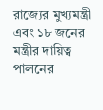রাজ্যের মুখ্যমন্ত্রী এবং ১৮ জনের মন্ত্রীর দায়িত্ব পালনের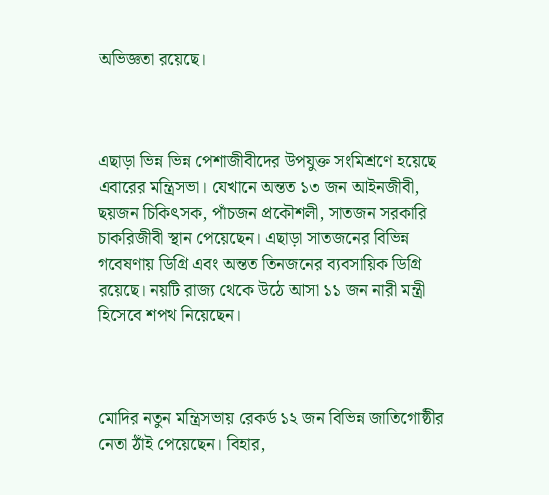অভিজ্ঞতা রয়েছে।



এছাড়া ভিন্ন ভিন্ন পেশাজীবীদের উপযুক্ত সংমিশ্রণে হয়েছে এবারের মন্ত্রিসভা। যেখানে অন্তত ১৩ জন আইনজীবী, ছয়জন চিকিৎসক, পাঁচজন প্রকৌশলী, সাতজন সরকারি চাকরিজীবী স্থান পেয়েছেন। এছাড়া সাতজনের বিভিন্ন গবেষণায় ডিগ্রি এবং অন্তত তিনজনের ব্যবসায়িক ডিগ্রি রয়েছে। নয়টি রাজ্য থেকে উঠে আসা ১১ জন নারী মন্ত্রী হিসেবে শপথ নিয়েছেন।



মোদির নতুন মন্ত্রিসভায় রেকর্ড ১২ জন বিভিন্ন জাতিগোষ্ঠীর নেতা ঠাঁই পেয়েছেন। বিহার,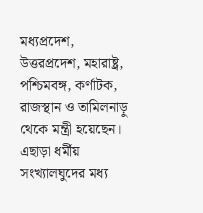মধ্যপ্রদেশ, উত্তরপ্রদেশ, মহারাষ্ট্র, পশ্চিমবঙ্গ, কর্ণাটক, রাজস্থান ও তামিলনাড়ু থেকে মন্ত্রী হয়েছেন। এছাড়া ধর্মীয় সংখ্যালঘুদের মধ্য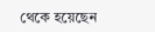থেকে হয়েছেন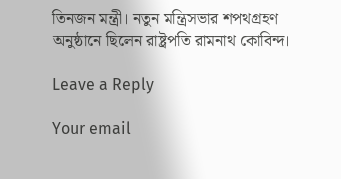তিনজন মন্ত্রী। নতুন মন্ত্রিসভার শপথগ্রহণ অনুষ্ঠানে ছিলেন রাষ্ট্রপতি রামনাথ কোবিন্দ।

Leave a Reply

Your email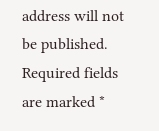address will not be published. Required fields are marked *